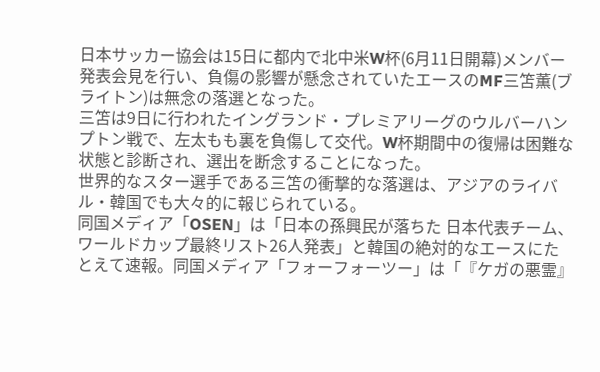日本サッカー協会は15日に都内で北中米W杯(6月11日開幕)メンバー発表会見を行い、負傷の影響が懸念されていたエースのMF三笘薫(ブライトン)は無念の落選となった。
三笘は9日に行われたイングランド・プレミアリーグのウルバーハンプトン戦で、左太もも裏を負傷して交代。W杯期間中の復帰は困難な状態と診断され、選出を断念することになった。
世界的なスター選手である三笘の衝撃的な落選は、アジアのライバル・韓国でも大々的に報じられている。
同国メディア「OSEN」は「日本の孫興民が落ちた 日本代表チーム、ワールドカップ最終リスト26人発表」と韓国の絶対的なエースにたとえて速報。同国メディア「フォーフォーツー」は「『ケガの悪霊』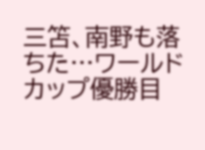三笘、南野も落ちた…ワールドカップ優勝目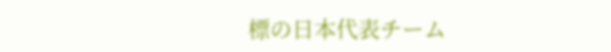標の日本代表チーム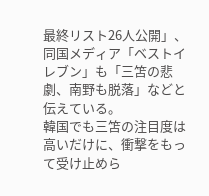最終リスト26人公開」、同国メディア「ベストイレブン」も「三笘の悲劇、南野も脱落」などと伝えている。
韓国でも三笘の注目度は高いだけに、衝撃をもって受け止めら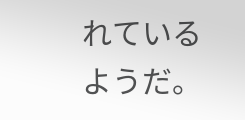れているようだ。